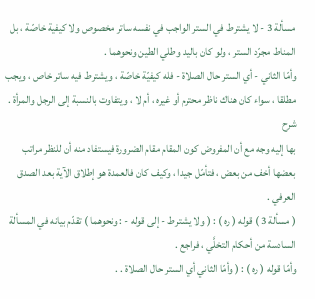مسألة 3 - لا يشترط في الستر الواجب في نفسه ساتر مخصوص ولا كيفية خاصّة ، بل المناط مجرّد الستر ، ولو كان باليد وطلي الطين ونحوهما .
وأمّا الثاني - أي الستر حال الصلاة - فله كيفيّة خاصّة ، ويشترط فيه ساتر خاص ، ويجب مطلقا ، سواء كان هناك ناظر محترم أو غيره ، أم لا ، ويتفاوت بالنسبة إلى الرجل والمرأة .
شرح
بها إليه وجه مع أن المفروض كون المقام مقام الضرورة فيستفاد منه أن للنظر مراتب بعضها أخف من بعض ، فتأمّل جيدا ، وكيف كان فالعمدة هو إطلاق الآية بعد الصدق العرفي .
( مسألة 3 ) قوله ( ره ) : ( ولا يشترط - إلى قوله - : ونحوهما ) تقدّم بيانه في المسألة السادسة من أحكام التخلَّي ، فراجع .
وأمّا قوله ( ره ) : ( وأمّا الثاني أي الستر حال الصلاة . .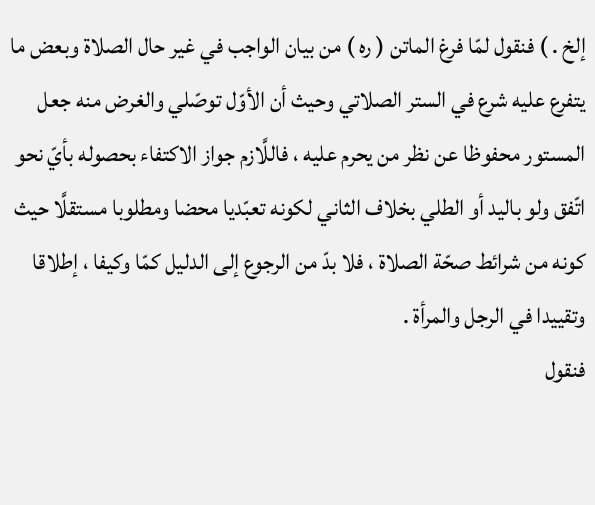إلخ . ) فنقول لمّا فرغ الماتن ( ره ) من بيان الواجب في غير حال الصلاة وبعض ما يتفرع عليه شرع في الستر الصلاتي وحيث أن الأوّل توصّلي والغرض منه جعل المستور محفوظا عن نظر من يحرم عليه ، فاللَّازم جواز الاكتفاء بحصوله بأيّ نحو اتّفق ولو باليد أو الطلي بخلاف الثاني لكونه تعبّديا محضا ومطلوبا مستقلَّا حيث كونه من شرائط صحّة الصلاة ، فلا بدّ من الرجوع إلى الدليل كمّا وكيفا ، إطلاقا وتقييدا في الرجل والمرأة .
فنقول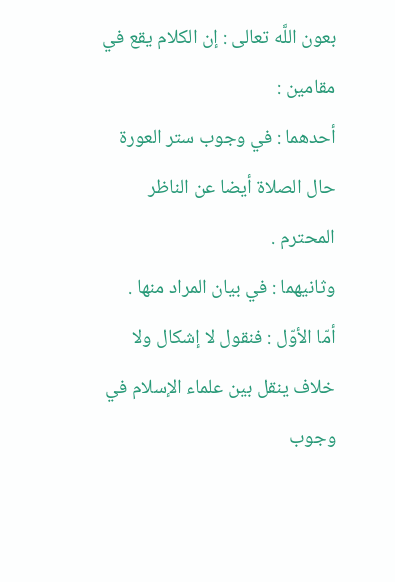بعون اللَّه تعالى : إن الكلام يقع في مقامين :
أحدهما : في وجوب ستر العورة حال الصلاة أيضا عن الناظر المحترم .
وثانيهما : في بيان المراد منها .
أمّا الأوّل : فنقول لا إشكال ولا خلاف ينقل بين علماء الإسلام في وجوب